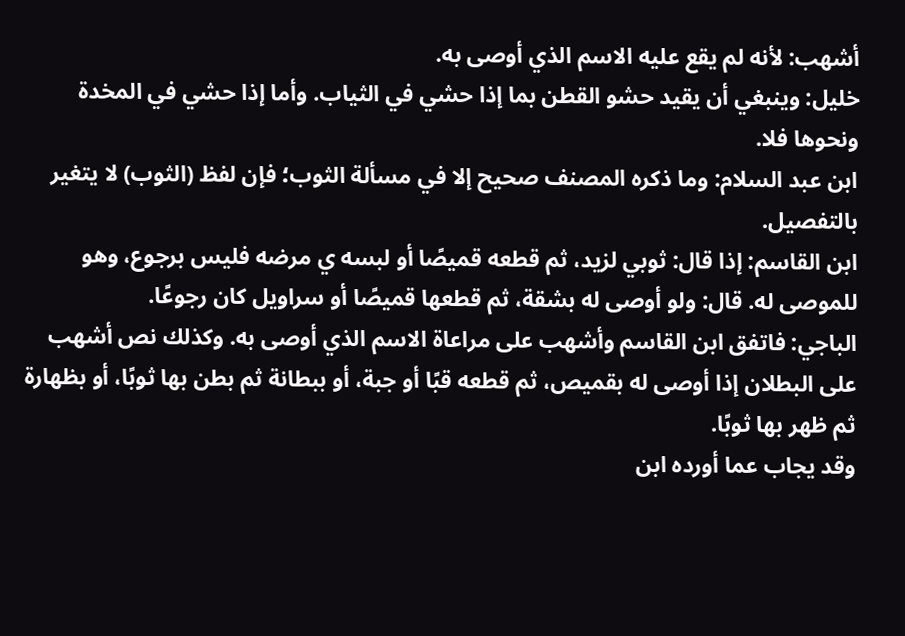أشهب: لأنه لم يقع عليه الاسم الذي أوصى به.
خليل: وينبغي أن يقيد حشو القطن بما إذا حشي في الثياب. وأما إذا حشي في المخدة ونحوها فلا.
ابن عبد السلام: وما ذكره المصنف صحيح إلا في مسألة الثوب؛ فإن لفظ (الثوب) لا يتغير بالتفصيل.
ابن القاسم: إذا قال: ثوبي لزيد، ثم قطعه قميصًا أو لبسه ي مرضه فليس برجوع، وهو للموصى له. قال: ولو أوصى له بشقة، ثم قطعها قميصًا أو سراويل كان رجوعًا.
الباجي: فاتفق ابن القاسم وأشهب على مراعاة الاسم الذي أوصى به. وكذلك نص أشهب على البطلان إذا أوصى له بقميص، ثم قطعه قبًا أو جبة، أو ببطانة ثم بطن بها ثوبًا، أو بظهارة ثم ظهر بها ثوبًا.
وقد يجاب عما أورده ابن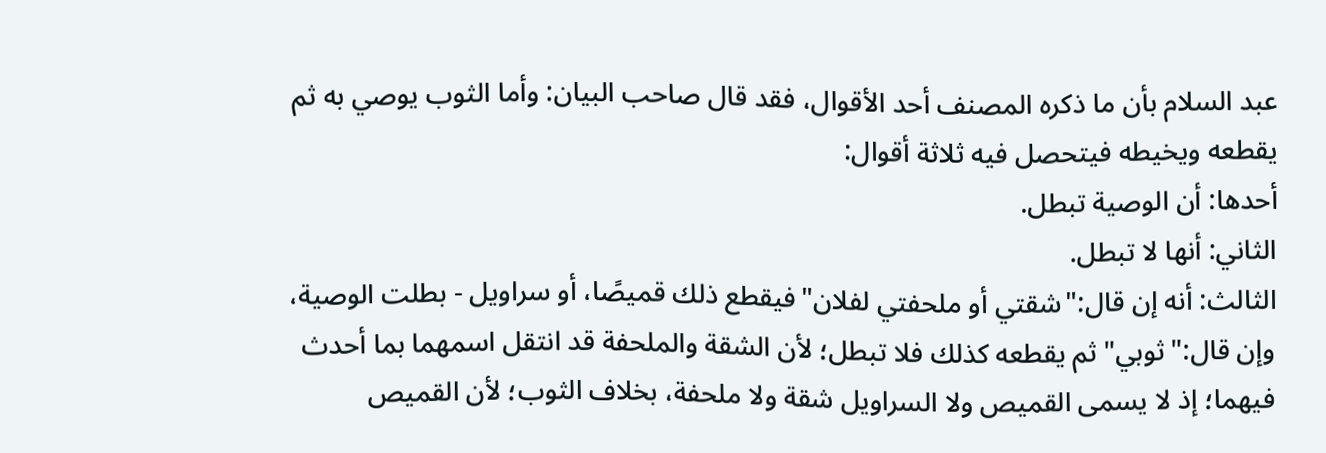عبد السلام بأن ما ذكره المصنف أحد الأقوال، فقد قال صاحب البيان: وأما الثوب يوصي به ثم يقطعه ويخيطه فيتحصل فيه ثلاثة أقوال:
أحدها: أن الوصية تبطل.
الثاني: أنها لا تبطل.
الثالث: أنه إن قال:"شقتي أو ملحفتي لفلان"فيقطع ذلك قميصًا، أو سراويل - بطلت الوصية، وإن قال:"ثوبي"ثم يقطعه كذلك فلا تبطل؛ لأن الشقة والملحفة قد انتقل اسمهما بما أحدث فيهما؛ إذ لا يسمى القميص ولا السراويل شقة ولا ملحفة، بخلاف الثوب؛ لأن القميص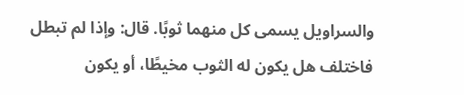والسراويل يسمى كل منهما ثوبًا. قال: وإذا لم تبطل فاختلف هل يكون له الثوب مخيطًا، أو يكون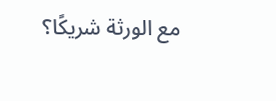مع الورثة شريكًا؟